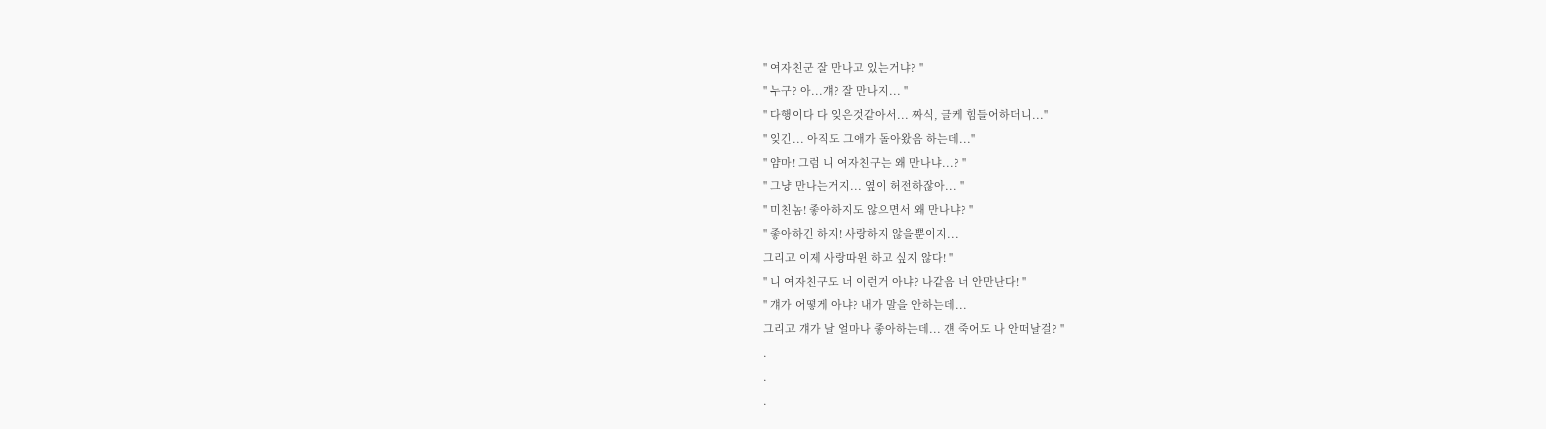" 여자친군 잘 만나고 있는거냐? "
" 누구? 아...걔? 잘 만나지... "
" 다행이다 다 잊은것같아서... 짜식, 글케 힘들어하더니..."
" 잊긴... 아직도 그애가 돌아왔음 하는데..."
" 얌마! 그럼 니 여자친구는 왜 만나냐...? "
" 그냥 만나는거지... 옆이 허전하잖아... "
" 미친놈! 좋아하지도 않으면서 왜 만나냐? "
" 좋아하긴 하지! 사랑하지 않을뿐이지...
그리고 이제 사랑따윈 하고 싶지 않다! "
" 니 여자친구도 너 이런거 아냐? 나같음 너 안만난다! "
" 걔가 어떻게 아냐? 내가 말을 안하는데...
그리고 걔가 날 얼마나 좋아하는데... 걘 죽어도 나 안떠날걸? "
.
.
.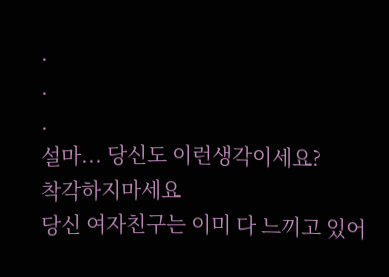.
.
.
설마... 당신도 이런생각이세요?
착각하지마세요
당신 여자친구는 이미 다 느끼고 있어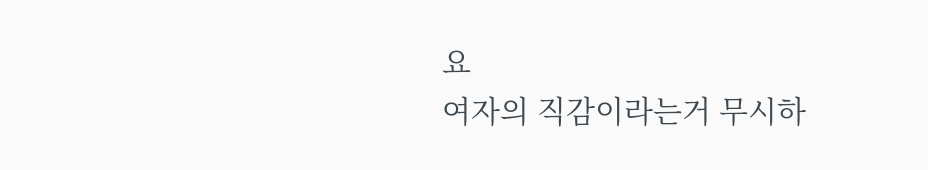요
여자의 직감이라는거 무시하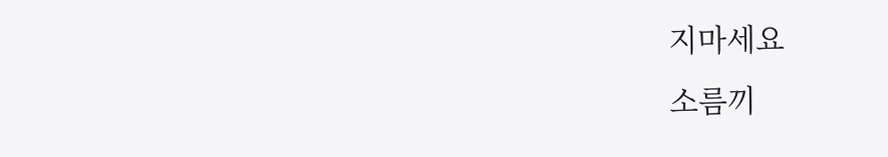지마세요
소름끼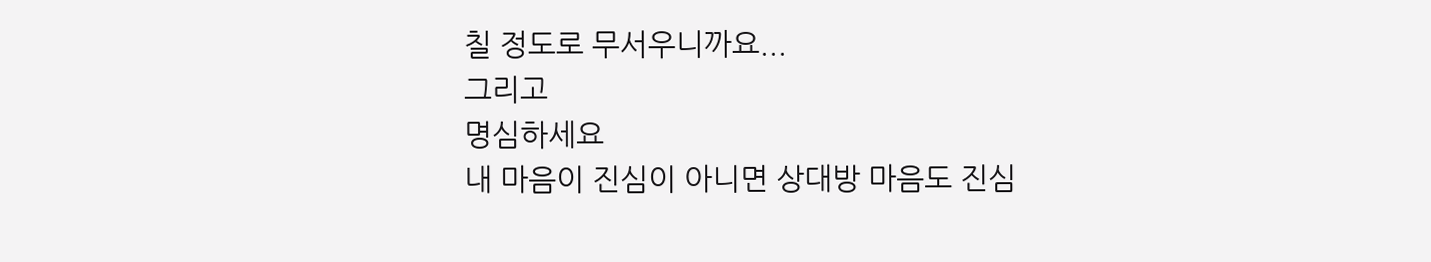칠 정도로 무서우니까요...
그리고
명심하세요
내 마음이 진심이 아니면 상대방 마음도 진심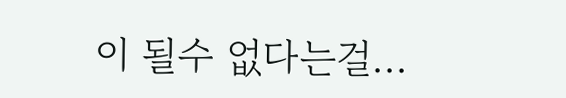이 될수 없다는걸...